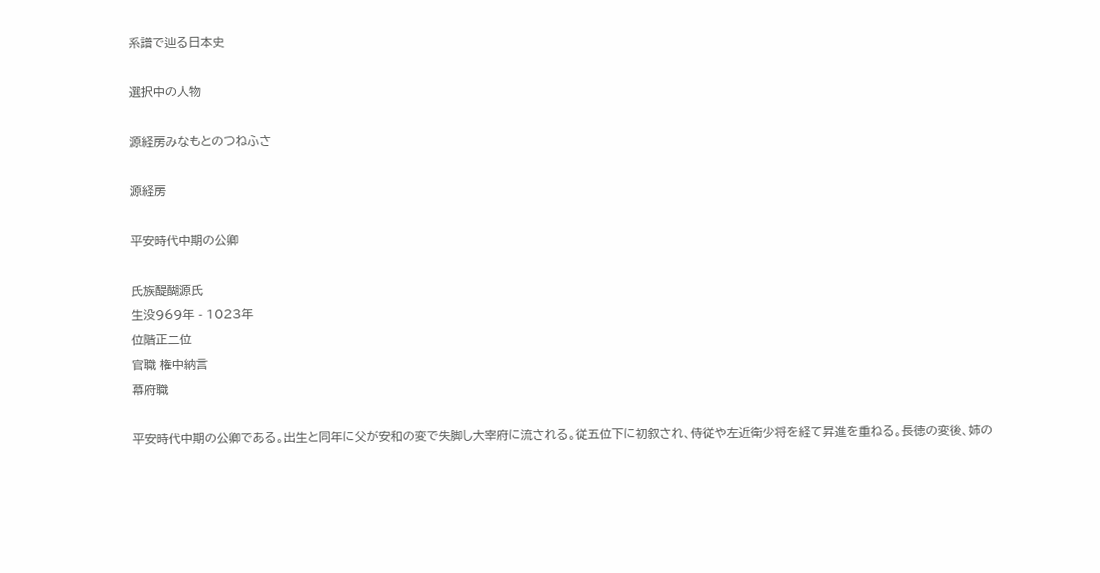系譜で辿る日本史

選択中の人物

源経房みなもとのつねふさ

源経房

平安時代中期の公卿

氏族醍醐源氏
生没969年 - 1023年
位階正二位
官職 権中納言
幕府職

平安時代中期の公卿である。出生と同年に父が安和の変で失脚し大宰府に流される。従五位下に初叙され、侍従や左近衛少将を経て昇進を重ねる。長徳の変後、姉の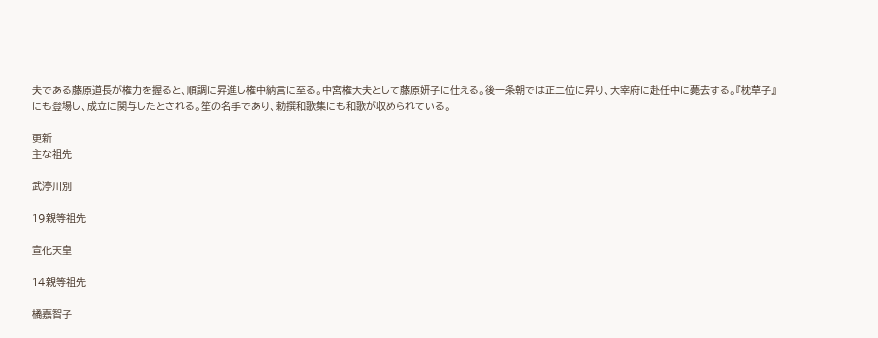夫である藤原道長が権力を握ると、順調に昇進し権中納言に至る。中宮権大夫として藤原妍子に仕える。後一条朝では正二位に昇り、大宰府に赴任中に薨去する。『枕草子』にも登場し、成立に関与したとされる。笙の名手であり、勅撰和歌集にも和歌が収められている。

更新
主な祖先

武渟川別

19親等祖先

宣化天皇

14親等祖先

橘嘉智子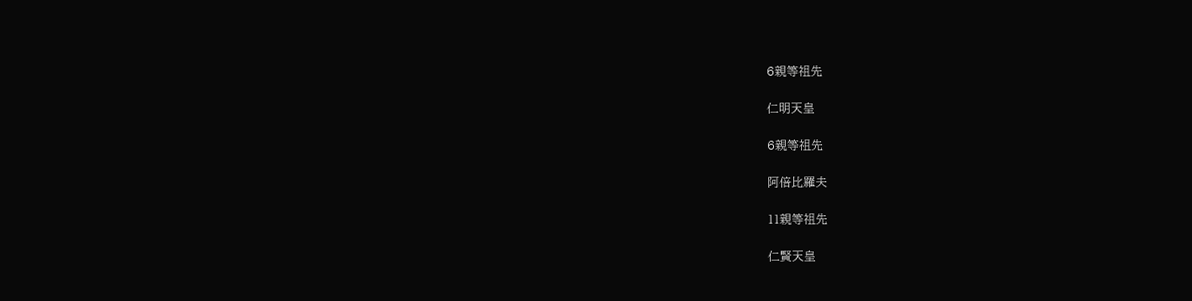6親等祖先

仁明天皇

6親等祖先

阿倍比羅夫

11親等祖先

仁賢天皇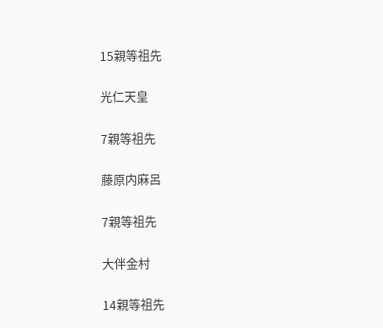15親等祖先

光仁天皇

7親等祖先

藤原内麻呂

7親等祖先

大伴金村

14親等祖先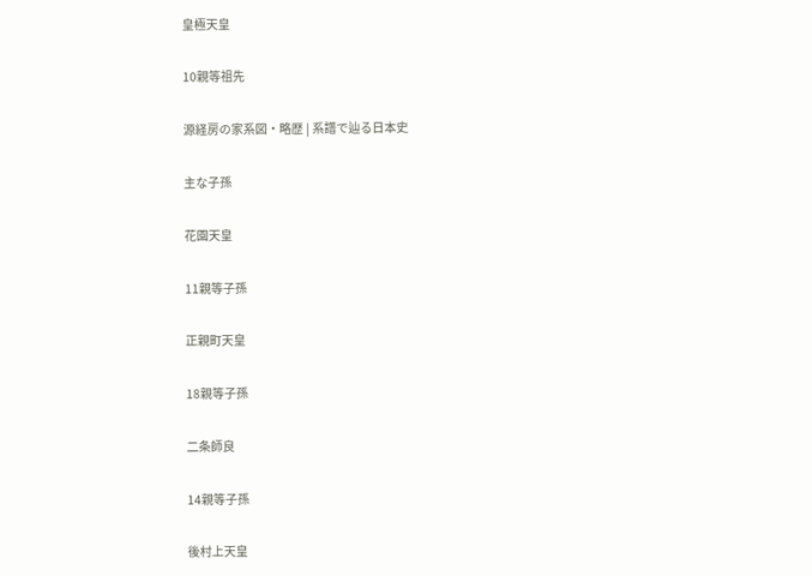皇極天皇

10親等祖先

源経房の家系図・略歴 | 系譜で辿る日本史

主な子孫

花園天皇

11親等子孫

正親町天皇

18親等子孫

二条師良

14親等子孫

後村上天皇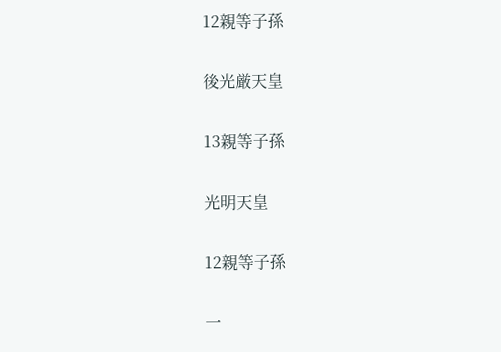12親等子孫

後光厳天皇

13親等子孫

光明天皇

12親等子孫

一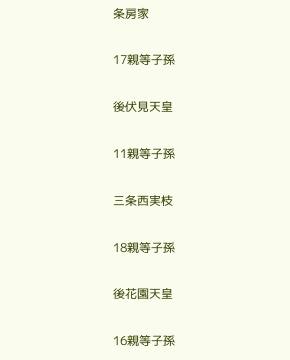条房家

17親等子孫

後伏見天皇

11親等子孫

三条西実枝

18親等子孫

後花園天皇

16親等子孫